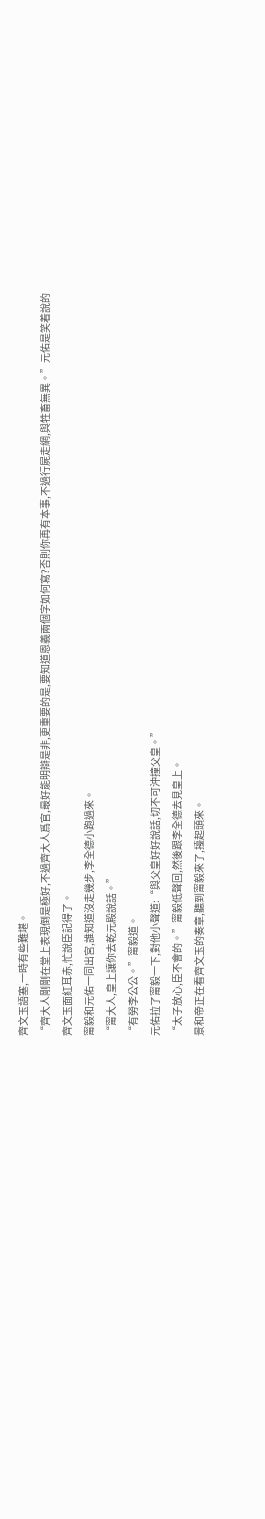齊文玉語塞,一時有些難堪。
“齊大人剛剛在堂上表現倒是極好,不過齊大人爲官,最好能明辯是非,更重要的是,要知道恩義兩個字如何寫?否則你再有本事,不過行屍走網,與牲畜無異。”元佑是笑着說的
齊文玉面紅耳赤,忙說臣記得了。
甯毅和元佑一同出宮,誰知道沒走幾步,李全德小跑過來。
“甯大人,皇上讓你去乾元殿說話。”
“有勞李公公。”甯毅道。
元佑拉了甯毅一下,對他小聲道:“與父皇好好說話,切不可沖撞父皇。”
“太子放心,臣不會的。”甯毅低聲回,然後跟李全德去見皇上。
景和帝正在看齊文玉的奏章,聽到甯毅來了,擡起頭來。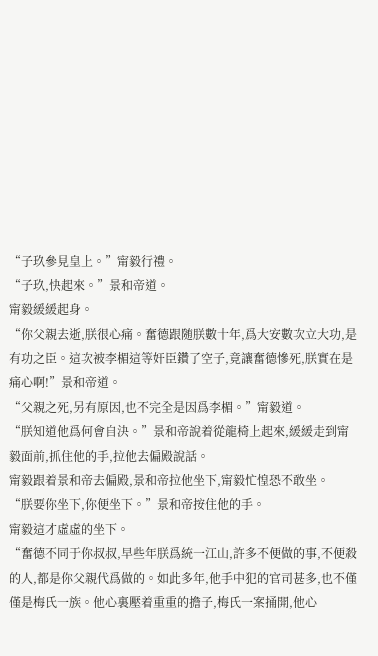“子玖參見皇上。”甯毅行禮。
“子玖,快起來。”景和帝道。
甯毅緩緩起身。
“你父親去逝,朕很心痛。奮德跟随朕數十年,爲大安數次立大功,是有功之臣。這次被李楣這等奸臣鑽了空子,竟讓奮德慘死,朕實在是痛心啊!”景和帝道。
“父親之死,另有原因,也不完全是因爲李楣。”甯毅道。
“朕知道他爲何會自決。”景和帝說着從龍椅上起來,緩緩走到甯毅面前,抓住他的手,拉他去偏殿說話。
甯毅跟着景和帝去偏殿,景和帝拉他坐下,甯毅忙惶恐不敢坐。
“朕要你坐下,你便坐下。”景和帝按住他的手。
甯毅這才虛虛的坐下。
“奮德不同于你叔叔,早些年朕爲統一江山,許多不便做的事,不便殺的人,都是你父親代爲做的。如此多年,他手中犯的官司甚多,也不僅僅是梅氏一族。他心裏壓着重重的擔子,梅氏一案捅開,他心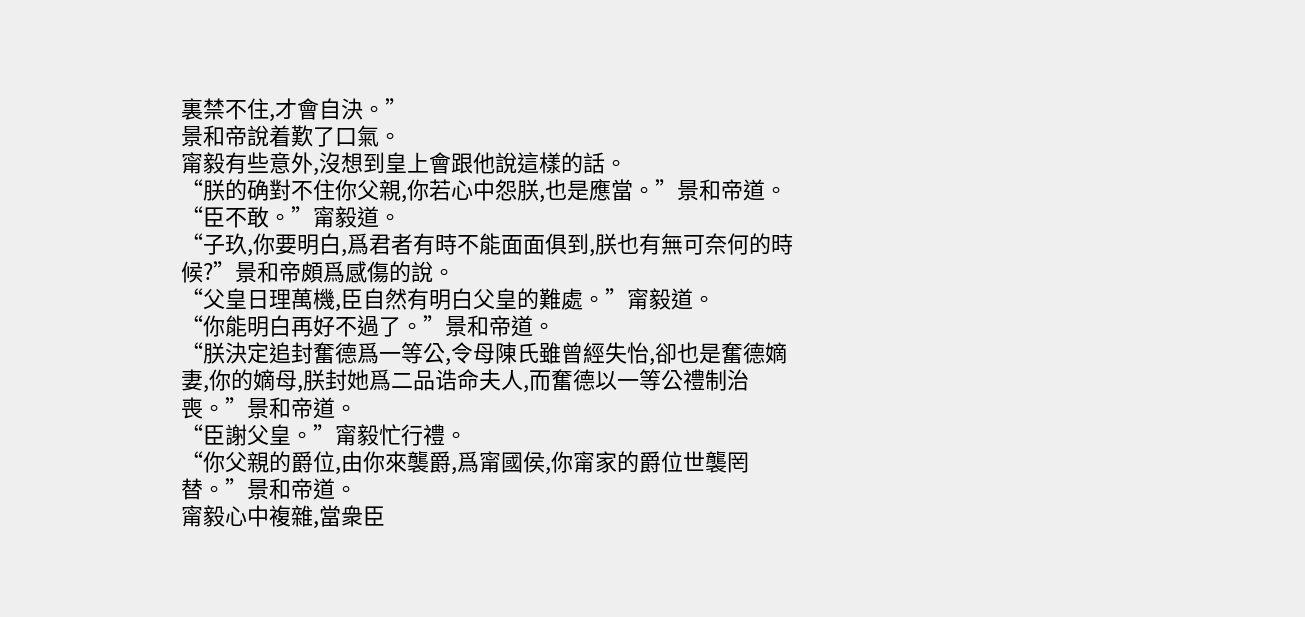裏禁不住,才會自決。”
景和帝說着歎了口氣。
甯毅有些意外,沒想到皇上會跟他說這樣的話。
“朕的确對不住你父親,你若心中怨朕,也是應當。”景和帝道。
“臣不敢。”甯毅道。
“子玖,你要明白,爲君者有時不能面面俱到,朕也有無可奈何的時候?”景和帝頗爲感傷的說。
“父皇日理萬機,臣自然有明白父皇的難處。”甯毅道。
“你能明白再好不過了。”景和帝道。
“朕決定追封奮德爲一等公,令母陳氏雖曾經失怡,卻也是奮德嫡妻,你的嫡母,朕封她爲二品诰命夫人,而奮德以一等公禮制治喪。”景和帝道。
“臣謝父皇。”甯毅忙行禮。
“你父親的爵位,由你來襲爵,爲甯國侯,你甯家的爵位世襲罔替。”景和帝道。
甯毅心中複雜,當衆臣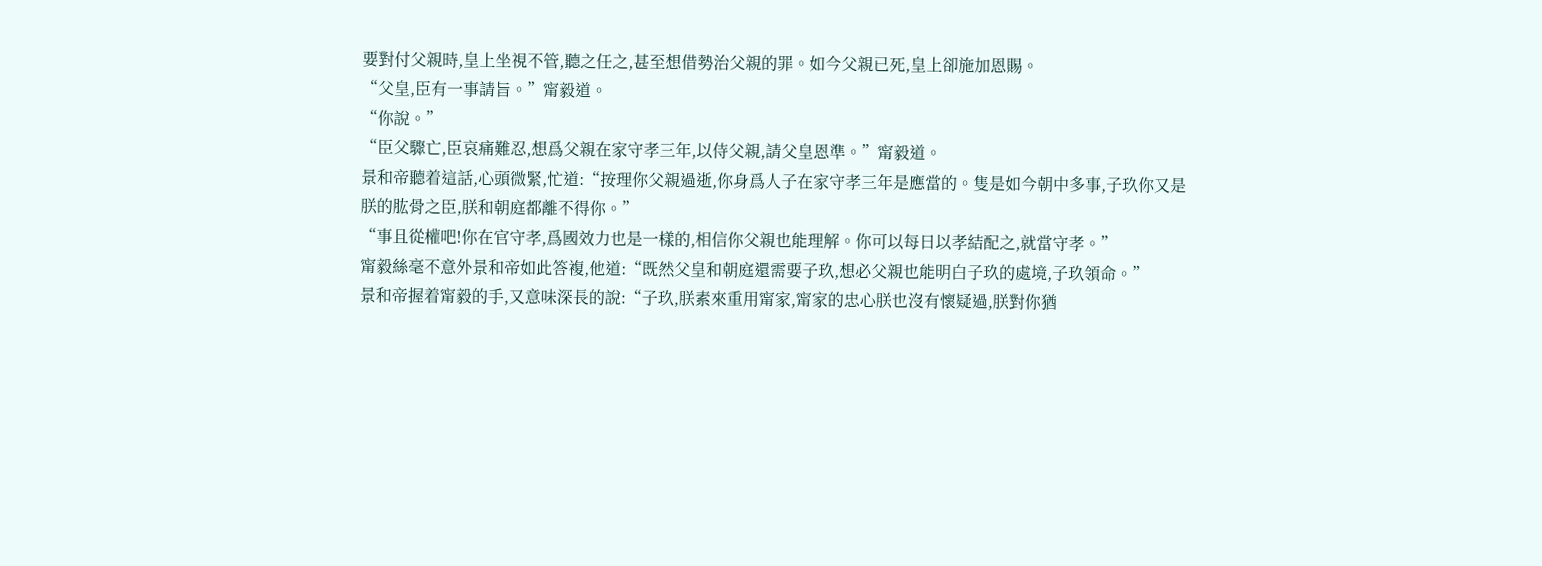要對付父親時,皇上坐視不管,聽之任之,甚至想借勢治父親的罪。如今父親已死,皇上卻施加恩賜。
“父皇,臣有一事請旨。”甯毅道。
“你說。”
“臣父驟亡,臣哀痛難忍,想爲父親在家守孝三年,以侍父親,請父皇恩準。”甯毅道。
景和帝聽着這話,心頭微緊,忙道:“按理你父親過逝,你身爲人子在家守孝三年是應當的。隻是如今朝中多事,子玖你又是朕的肱骨之臣,朕和朝庭都離不得你。”
“事且從權吧!你在官守孝,爲國效力也是一樣的,相信你父親也能理解。你可以每日以孝結配之,就當守孝。”
甯毅絲毫不意外景和帝如此答複,他道:“既然父皇和朝庭還需要子玖,想必父親也能明白子玖的處境,子玖領命。”
景和帝握着甯毅的手,又意味深長的說:“子玖,朕素來重用甯家,甯家的忠心朕也沒有懷疑過,朕對你猶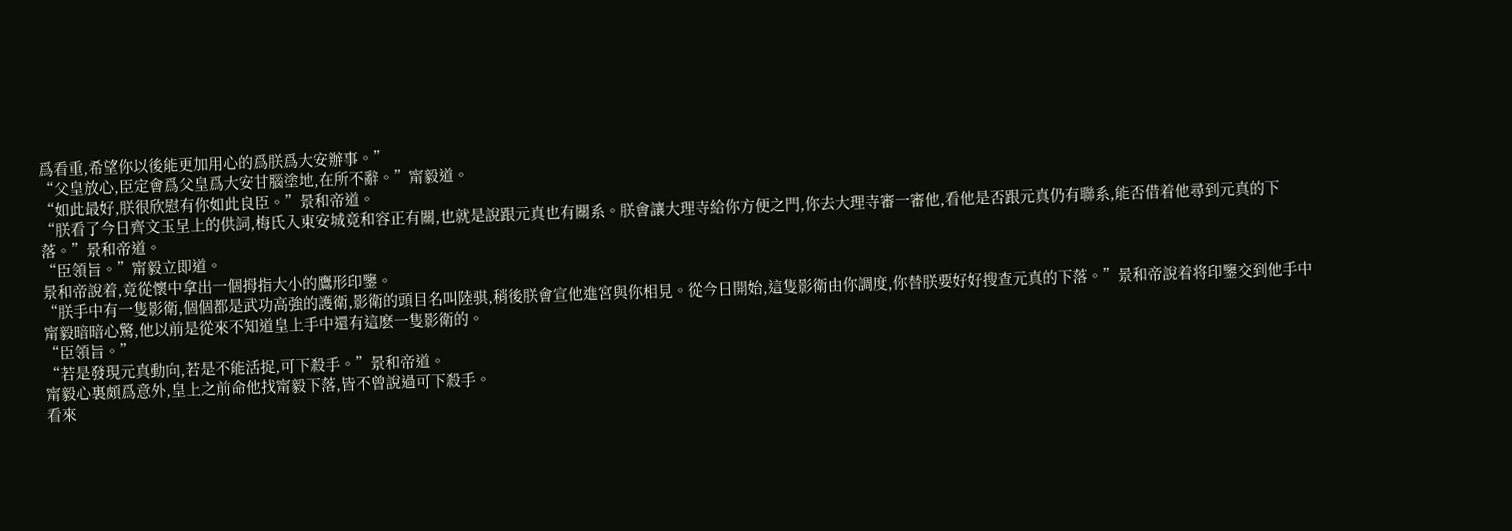爲看重,希望你以後能更加用心的爲朕爲大安辦事。”
“父皇放心,臣定會爲父皇爲大安甘腦塗地,在所不辭。”甯毅道。
“如此最好,朕很欣慰有你如此良臣。”景和帝道。
“朕看了今日齊文玉呈上的供詞,梅氏入東安城竟和容正有關,也就是說跟元真也有關系。朕會讓大理寺給你方便之門,你去大理寺審一審他,看他是否跟元真仍有聯系,能否借着他尋到元真的下落。”景和帝道。
“臣領旨。”甯毅立即道。
景和帝說着,竟從懷中拿出一個拇指大小的鷹形印鑒。
“朕手中有一隻影衛,個個都是武功高強的護衛,影衛的頭目名叫陸骐,稍後朕會宣他進宮與你相見。從今日開始,這隻影衛由你調度,你替朕要好好搜查元真的下落。”景和帝說着将印鑒交到他手中
甯毅暗暗心驚,他以前是從來不知道皇上手中還有這麽一隻影衛的。
“臣領旨。”
“若是發現元真動向,若是不能活捉,可下殺手。”景和帝道。
甯毅心裏頗爲意外,皇上之前命他找甯毅下落,皆不曾說過可下殺手。
看來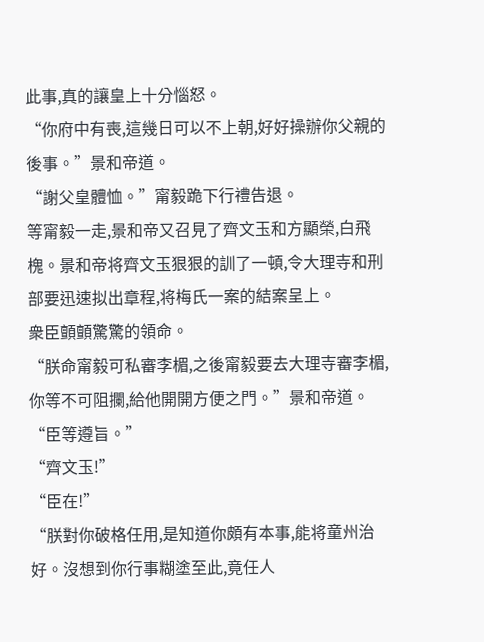此事,真的讓皇上十分惱怒。
“你府中有喪,這幾日可以不上朝,好好操辦你父親的後事。”景和帝道。
“謝父皇體恤。”甯毅跪下行禮告退。
等甯毅一走,景和帝又召見了齊文玉和方顯榮,白飛槐。景和帝将齊文玉狠狠的訓了一頓,令大理寺和刑部要迅速拟出章程,将梅氏一案的結案呈上。
衆臣顫顫驚驚的領命。
“朕命甯毅可私審李楣,之後甯毅要去大理寺審李楣,你等不可阻攔,給他開開方便之門。”景和帝道。
“臣等遵旨。”
“齊文玉!”
“臣在!”
“朕對你破格任用,是知道你頗有本事,能将童州治好。沒想到你行事糊塗至此,竟任人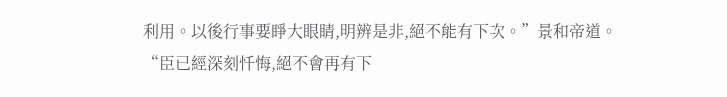利用。以後行事要睜大眼睛,明辨是非,絕不能有下次。”景和帝道。
“臣已經深刻忏悔,絕不會再有下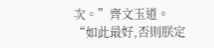次。”齊文玉道。
“如此最好,否則朕定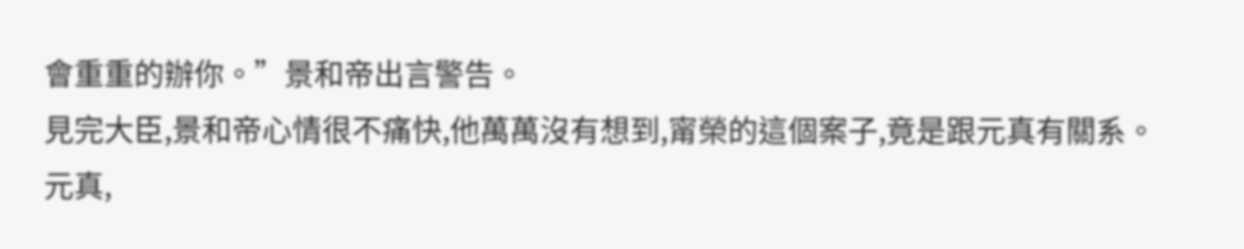會重重的辦你。”景和帝出言警告。
見完大臣,景和帝心情很不痛快,他萬萬沒有想到,甯榮的這個案子,竟是跟元真有關系。
元真,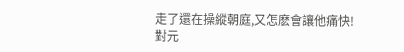走了還在操縱朝庭,又怎麽會讓他痛快!
對元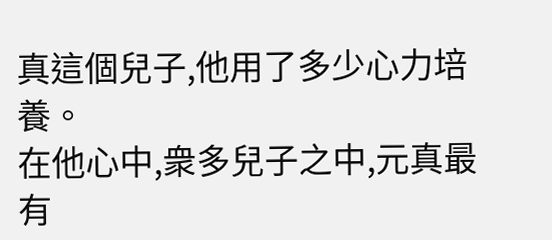真這個兒子,他用了多少心力培養。
在他心中,衆多兒子之中,元真最有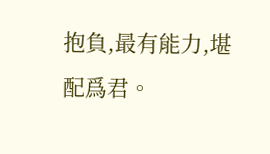抱負,最有能力,堪配爲君。